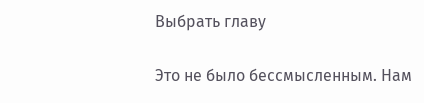Выбрать главу

Это не было бессмысленным. Нам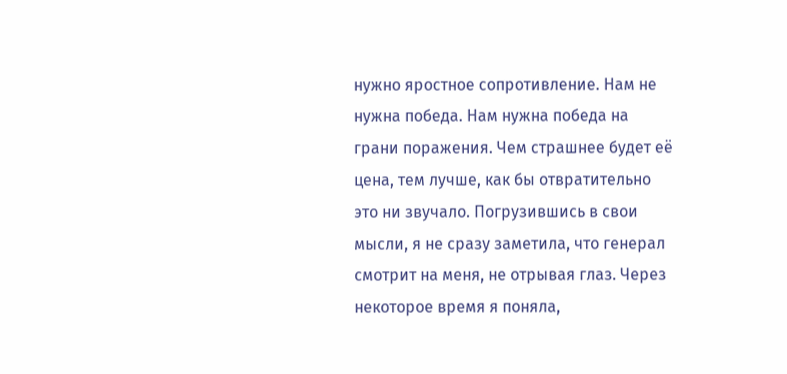нужно яростное сопротивление. Нам не нужна победа. Нам нужна победа на грани поражения. Чем страшнее будет её цена, тем лучше, как бы отвратительно это ни звучало. Погрузившись в свои мысли, я не сразу заметила, что генерал смотрит на меня, не отрывая глаз. Через некоторое время я поняла,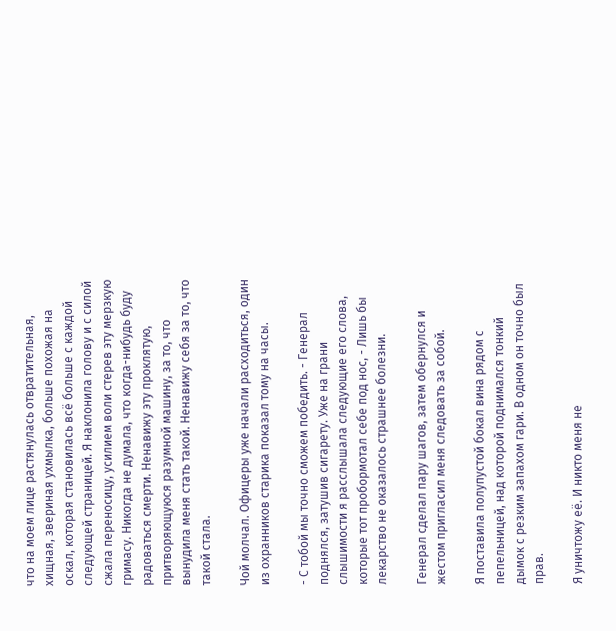что на моем лице растянулась отвратительная, хищная, звериная ухмылка, больше похожая на оскал, которая становилась всё больше с каждой следующей страницей. Я наклонила голову и с силой сжала переносицу, усилием воли стерев эту мерзкую гримасу. Никогда не думала, что когда-нибудь буду радоваться смерти. Ненавижу эту проклятую, притворяющуюся разумной машину, за то, что вынудила меня стать такой. Ненавижу себя за то, что такой стала.

Чой молчал. Офицеры уже начали расходиться, один из охранников старика показал тому на часы.

- С тобой мы точно сможем победить. - Генерал поднялся, затушив сигарету. Уже на грани слышимости я расслышала следующие его слова, которые тот пробормотал себе под нос, - Лишь бы лекарство не оказалось страшнее болезни.

Генерал сделал пару шагов, затем обернулся и жестом пригласил меня следовать за собой.

Я поставила полупустой бокал вина рядом с пепельницей, над которой поднимался тонкий дымок с резким запахом гари. В одном он точно был прав.

Я уничтожу её. И никто меня не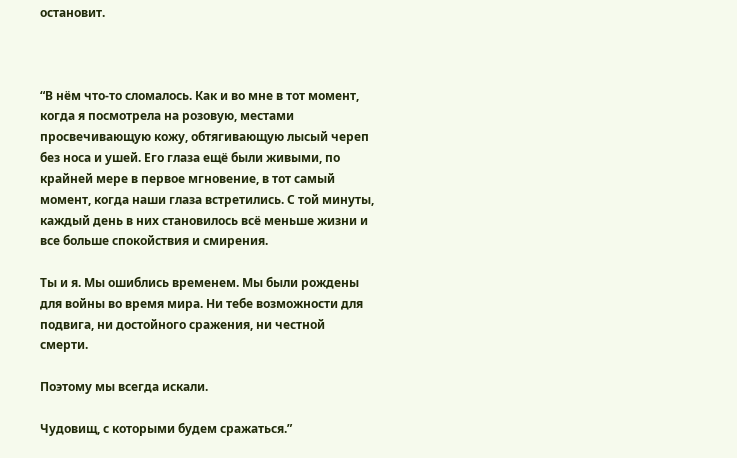остановит.



“В нём что-то сломалось. Как и во мне в тот момент, когда я посмотрела на розовую, местами просвечивающую кожу, обтягивающую лысый череп без носа и ушей. Его глаза ещё были живыми, по крайней мере в первое мгновение, в тот самый момент, когда наши глаза встретились. С той минуты, каждый день в них становилось всё меньше жизни и все больше спокойствия и смирения.

Ты и я. Мы ошиблись временем. Мы были рождены для войны во время мира. Ни тебе возможности для подвига, ни достойного сражения, ни честной смерти.

Поэтому мы всегда искали.

Чудовищ, с которыми будем сражаться.”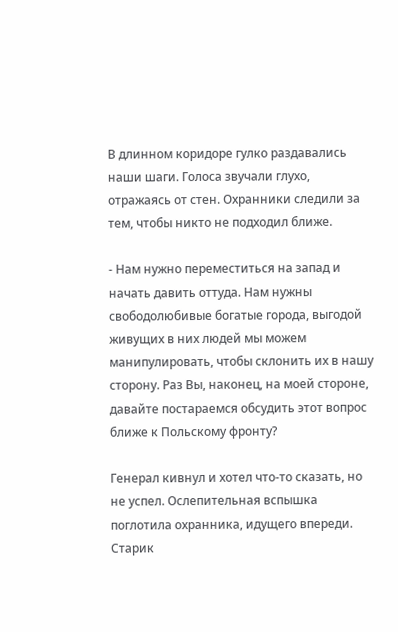В длинном коридоре гулко раздавались наши шаги. Голоса звучали глухо, отражаясь от стен. Охранники следили за тем, чтобы никто не подходил ближе.

- Нам нужно переместиться на запад и начать давить оттуда. Нам нужны свободолюбивые богатые города, выгодой живущих в них людей мы можем манипулировать, чтобы склонить их в нашу сторону. Раз Вы, наконец, на моей стороне, давайте постараемся обсудить этот вопрос ближе к Польскому фронту?

Генерал кивнул и хотел что-то сказать, но не успел. Ослепительная вспышка поглотила охранника, идущего впереди. Старик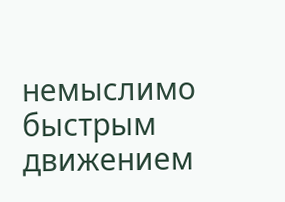немыслимо быстрым движением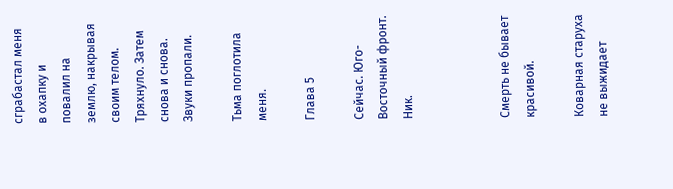сграбастал меня в охапку и повалил на землю, накрывая своим телом. Тряхнуло. Затем снова и снова. Звуки пропали.

Тьма поглотила меня.

Глава 5

Сейчас. Юго-Восточный фронт. Ник.



Смерть не бывает красивой.

Коварная старуха не выжидает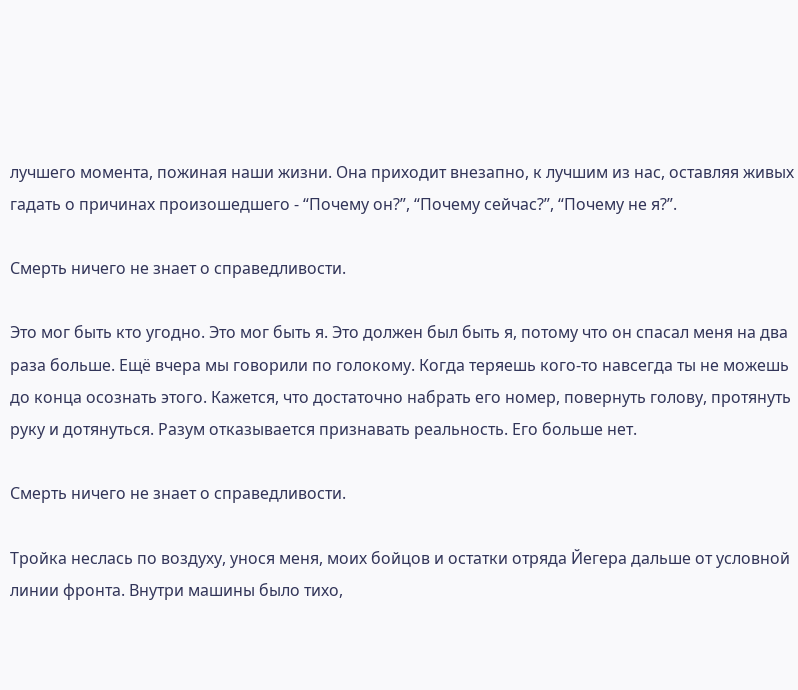лучшего момента, пожиная наши жизни. Она приходит внезапно, к лучшим из нас, оставляя живых гадать о причинах произошедшего - “Почему он?”, “Почему сейчас?”, “Почему не я?”.

Смерть ничего не знает о справедливости.

Это мог быть кто угодно. Это мог быть я. Это должен был быть я, потому что он спасал меня на два раза больше. Ещё вчера мы говорили по голокому. Когда теряешь кого-то навсегда ты не можешь до конца осознать этого. Кажется, что достаточно набрать его номер, повернуть голову, протянуть руку и дотянуться. Разум отказывается признавать реальность. Его больше нет.

Смерть ничего не знает о справедливости.

Тройка неслась по воздуху, унося меня, моих бойцов и остатки отряда Йегера дальше от условной линии фронта. Внутри машины было тихо,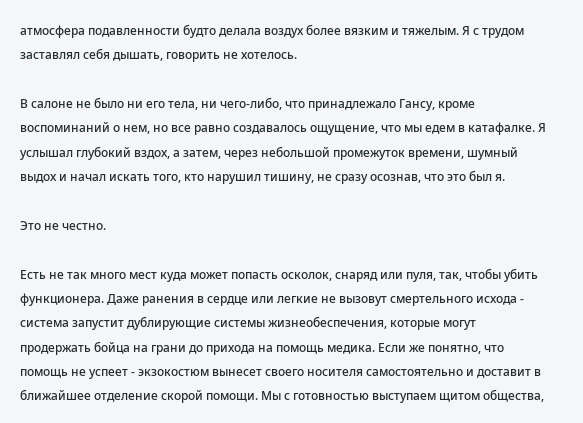атмосфера подавленности будто делала воздух более вязким и тяжелым. Я с трудом заставлял себя дышать, говорить не хотелось.

В салоне не было ни его тела, ни чего-либо, что принадлежало Гансу, кроме воспоминаний о нем, но все равно создавалось ощущение, что мы едем в катафалке. Я услышал глубокий вздох, а затем, через небольшой промежуток времени, шумный выдох и начал искать того, кто нарушил тишину, не сразу осознав, что это был я.

Это не честно.

Есть не так много мест куда может попасть осколок, снаряд или пуля, так, чтобы убить функционера. Даже ранения в сердце или легкие не вызовут смертельного исхода - система запустит дублирующие системы жизнеобеспечения, которые могут продержать бойца на грани до прихода на помощь медика. Если же понятно, что помощь не успеет - экзокостюм вынесет своего носителя самостоятельно и доставит в ближайшее отделение скорой помощи. Мы с готовностью выступаем щитом общества,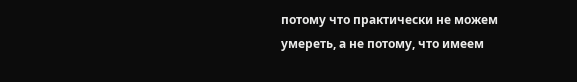потому что практически не можем умереть, а не потому, что имеем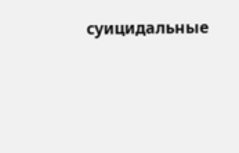суицидальные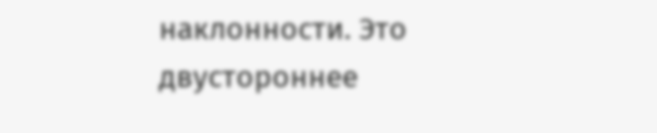наклонности. Это двустороннее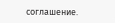соглашение.